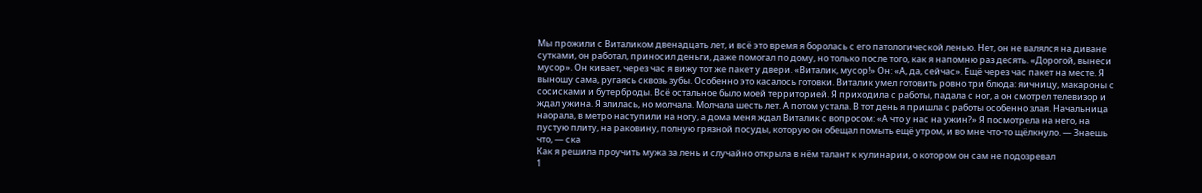Мы прожили с Виталиком двенадцать лет, и всё это время я боролась с его патологической ленью. Нет, он не валялся на диване сутками, он работал, приносил деньги, даже помогал по дому, но только после того, как я напомню раз десять. «Дорогой, вынеси мусор». Он кивает, через час я вижу тот же пакет у двери. «Виталик, мусор!» Он: «А, да, сейчас». Ещё через час пакет на месте. Я выношу сама, ругаясь сквозь зубы. Особенно это касалось готовки. Виталик умел готовить ровно три блюда: яичницу, макароны с сосисками и бутерброды. Всё остальное было моей территорией. Я приходила с работы, падала с ног, а он смотрел телевизор и ждал ужина. Я злилась, но молчала. Молчала шесть лет. А потом устала. В тот день я пришла с работы особенно злая. Начальница наорала, в метро наступили на ногу, а дома меня ждал Виталик с вопросом: «А что у нас на ужин?» Я посмотрела на него, на пустую плиту, на раковину, полную грязной посуды, которую он обещал помыть ещё утром, и во мне что-то щёлкнуло. — Знаешь что, — ска
Как я решила проучить мужа за лень и случайно открыла в нём талант к кулинарии, о котором он сам не подозревал
1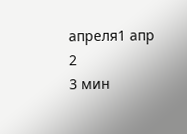апреля1 апр
2
3 мин